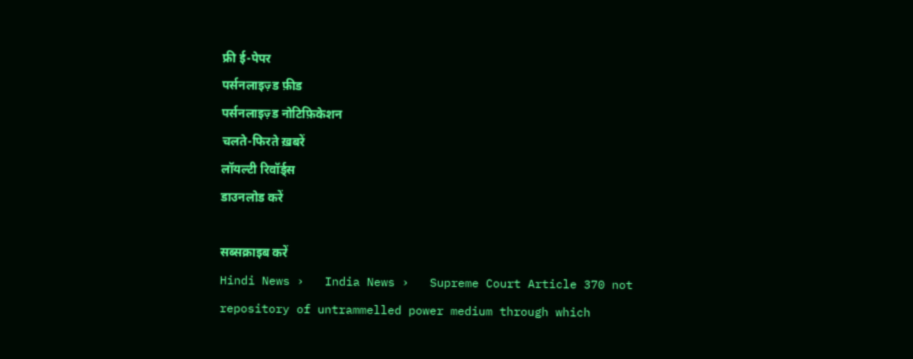फ्री ई-पेपर
पर्सनलाइज़्ड फ़ीड
पर्सनलाइज़्ड नोटिफ़िकेशन
चलते-फिरते ख़बरें
लॉयल्टी रिवॉर्ड्स
डाउनलोड करें

सब्सक्राइब करें
Hindi News ›   India News ›   Supreme Court Article 370 not repository of untrammelled power medium through which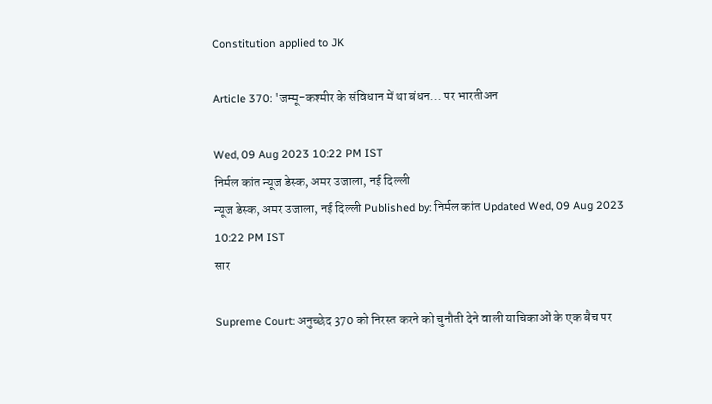Constitution applied to JK

Article 370: 'जम्मू-कश्मीर के संविधान में था बंधन... पर भारतीअन

Wed, 09 Aug 2023 10:22 PM IST
निर्मल कांत न्यूज डेस्क, अमर उजाला, नई दिल्ली
न्यूज डेस्क, अमर उजाला, नई दिल्ली Published by: निर्मल कांत Updated Wed, 09 Aug 2023 10:22 PM IST
सार

Supreme Court: अनुच्छेद 370 को निरस्त करने को चुनौती देने वाली याचिकाओं के एक बैच पर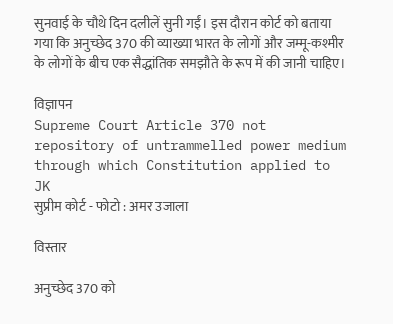सुनवाई के चौथे दिन दलीलें सुनी गईं। इस दौरान कोर्ट को बताया गया कि अनुच्छेद 370 की व्याख्या भारत के लोगों और जम्मू-कश्मीर के लोगों के बीच एक सैद्धांतिक समझौते के रूप में की जानी चाहिए।

विज्ञापन
Supreme Court Article 370 not repository of untrammelled power medium through which Constitution applied to JK
सुप्रीम कोर्ट - फोटो : अमर उजाला

विस्तार

अनुच्छेद 370 को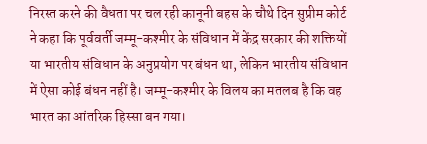निरस्त करने की वैधता पर चल रही कानूनी बहस के चौथे दिन सुप्रीम कोर्ट ने कहा कि पूर्ववर्ती जम्मू-कश्मीर के संविधान में केंद्र सरकार की शक्तियों या भारतीय संविधान के अनुप्रयोग पर बंधन था, लेकिन भारतीय संविधान में ऐसा कोई बंधन नहीं है। जम्मू-कश्मीर के विलय का मतलब है कि वह भारत का आंतरिक हिस्सा बन गया।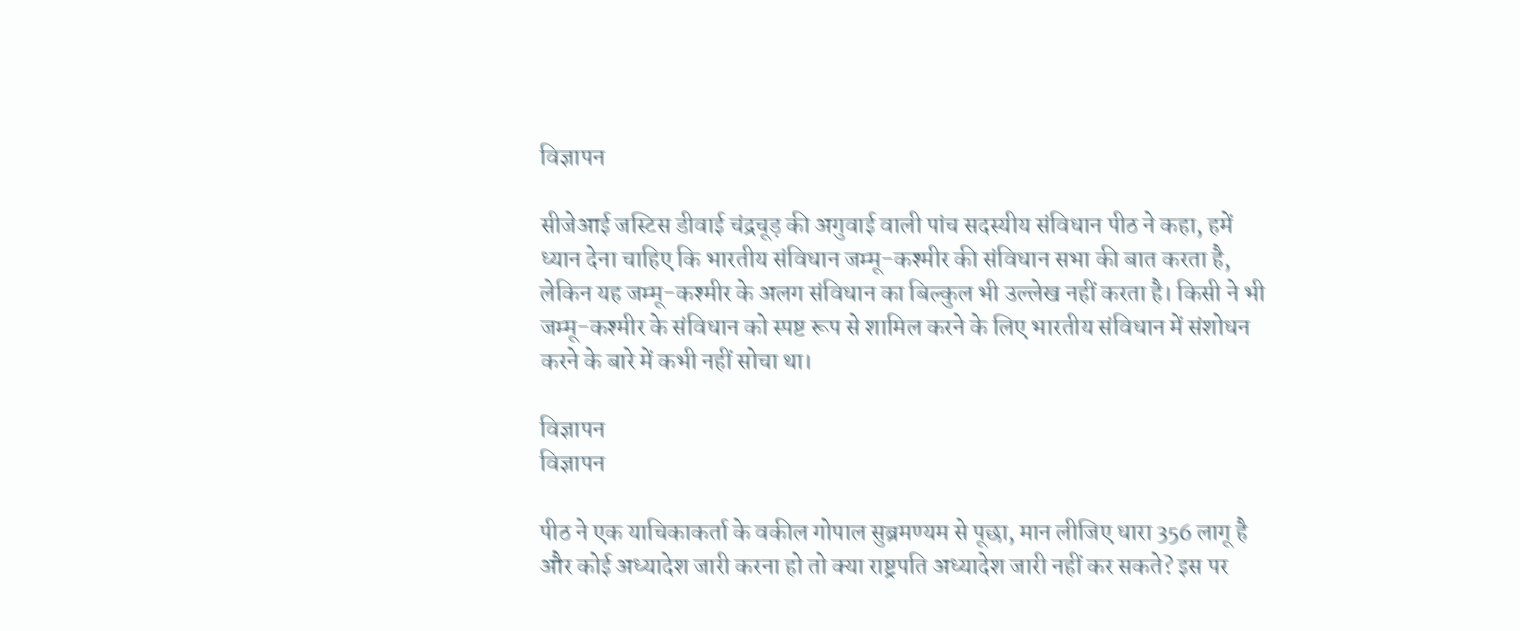विज्ञापन

सीजेआई जस्टिस डीवाई चंद्रचूड़ की अगुवाई वाली पांच सदस्यीय संविधान पीठ ने कहा, हमें ध्यान देना चाहिए कि भारतीय संविधान जम्मू-कश्मीर की संविधान सभा की बात करता है, लेकिन यह जम्मू-कश्मीर के अलग संविधान का बिल्कुल भी उल्लेख नहीं करता है। किसी ने भी जम्मू-कश्मीर के संविधान को स्पष्ट रूप से शामिल करने के लिए भारतीय संविधान में संशोधन करने के बारे में कभी नहीं सोचा था।

विज्ञापन
विज्ञापन

पीठ ने एक याचिकाकर्ता के वकील गोपाल सुब्रमण्यम से पूछा, मान लीजिए धारा 356 लागू है और कोई अध्यादेश जारी करना हो तो क्या राष्ट्रपति अध्यादेश जारी नहीं कर सकते? इस पर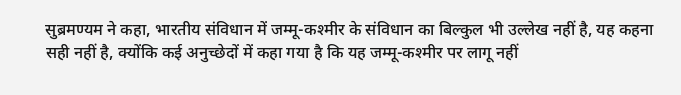सुब्रमण्यम ने कहा, भारतीय संविधान में जम्मू-कश्मीर के संविधान का बिल्कुल भी उल्लेख नहीं है, यह कहना सही नहीं है, क्योंकि कई अनुच्छेदों में कहा गया है कि यह जम्मू-कश्मीर पर लागू नहीं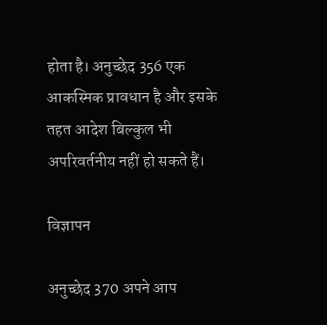होता है। अनुच्छेद 356 एक आकस्मिक प्रावधान है और इसके तहत आदेश बिल्कुल भी अपरिवर्तनीय नहीं हो सकते हैं।

विज्ञापन

अनुच्छेद 370 अपने आप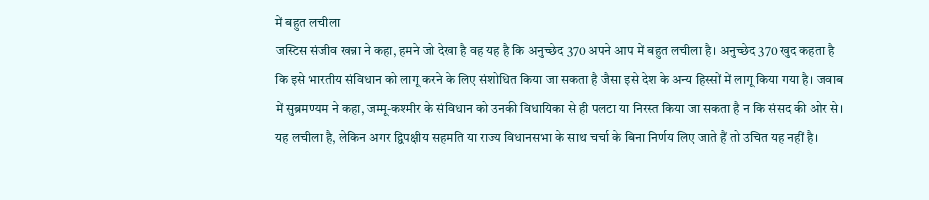में बहुत लचीला
जस्टिस संजीव खन्ना ने कहा, हमने जो देखा है वह यह है कि अनुच्छेद 370 अपने आप में बहुत लचीला है। अनुच्छेद 370 खुद कहता है कि इसे भारतीय संविधान को लागू करने के लिए संशोधित किया जा सकता है जैसा इसे देश के अन्य हिस्सों में लागू किया गया है। जवाब में सुब्रमण्यम ने कहा, जम्मू-कश्मीर के संविधान को उनकी विधायिका से ही पलटा या निरस्त किया जा सकता है न कि संसद की ओर से। यह लचीला है, लेकिन अगर द्विपक्षीय सहमति या राज्य विधानसभा के साथ चर्चा के बिना निर्णय लिए जाते हैं तो उचित यह नहीं है।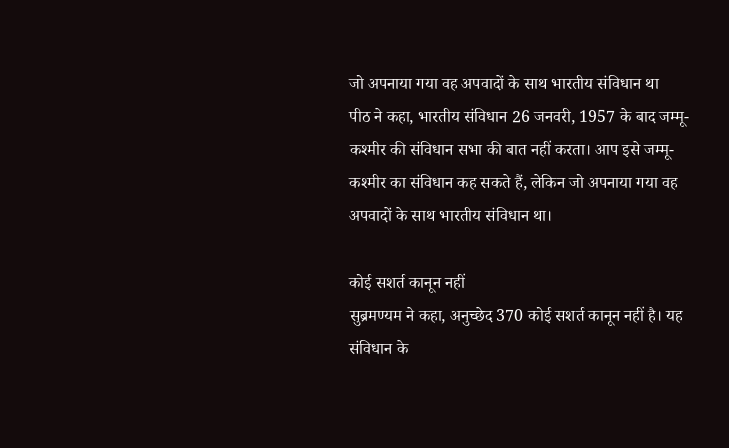जो अपनाया गया वह अपवादों के साथ भारतीय संविधान था
पीठ ने कहा, भारतीय संविधान 26 जनवरी, 1957 के बाद जम्मू-कश्मीर की संविधान सभा की बात नहीं करता। आप इसे जम्मू-कश्मीर का संविधान कह सकते हैं, लेकिन जो अपनाया गया वह अपवादों के साथ भारतीय संविधान था।

कोई सशर्त कानून नहीं
सुब्रमण्यम ने कहा, अनुच्छेद 370 कोई सशर्त कानून नहीं है। यह संविधान के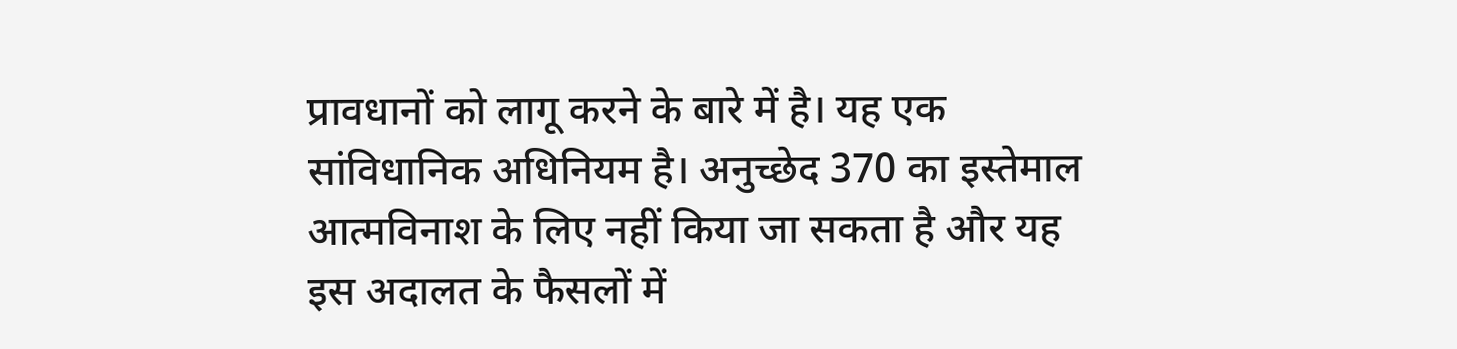प्रावधानों को लागू करने के बारे में है। यह एक सांविधानिक अधिनियम है। अनुच्छेद 370 का इस्तेमाल आत्मविनाश के लिए नहीं किया जा सकता है और यह इस अदालत के फैसलों में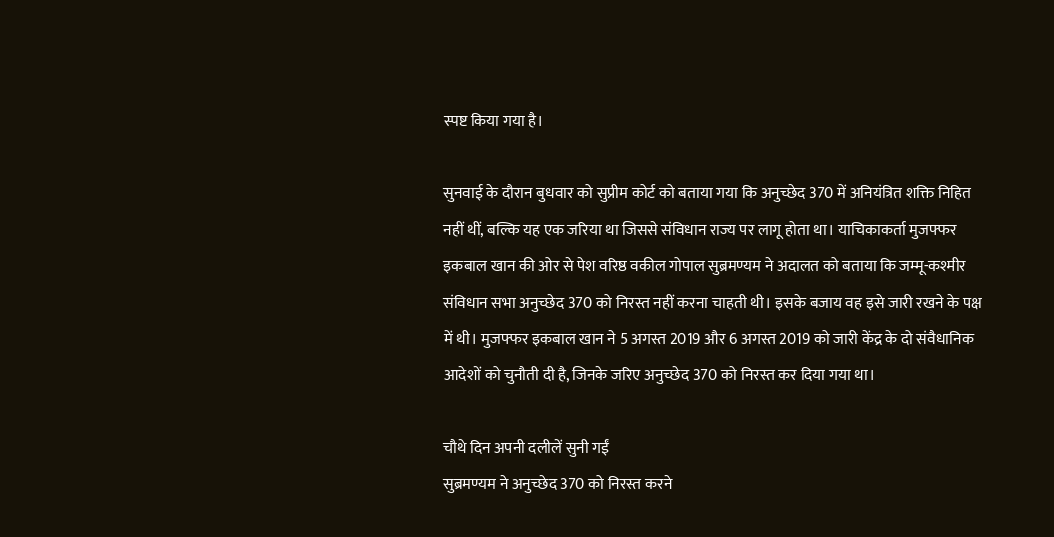स्पष्ट किया गया है।

सुनवाई के दौरान बुधवार को सुप्रीम कोर्ट को बताया गया कि अनुच्छेद 370 में अनियंत्रित शक्ति निहित नहीं थीं, बल्कि यह एक जरिया था जिससे संविधान राज्य पर लागू होता था। याचिकाकर्ता मुजफ्फर इकबाल खान की ओर से पेश वरिष्ठ वकील गोपाल सुब्रमण्यम ने अदालत को बताया कि जम्मू-कश्मीर संविधान सभा अनुच्छेद 370 को निरस्त नहीं करना चाहती थी। इसके बजाय वह इसे जारी रखने के पक्ष में थी। मुजफ्फर इकबाल खान ने 5 अगस्त 2019 और 6 अगस्त 2019 को जारी केंद्र के दो संवैधानिक आदेशों को चुनौती दी है, जिनके जरिए अनुच्छेद 370 को निरस्त कर दिया गया था।

चौथे दिन अपनी दलीलें सुनी गईं
सुब्रमण्यम ने अनुच्छेद 370 को निरस्त करने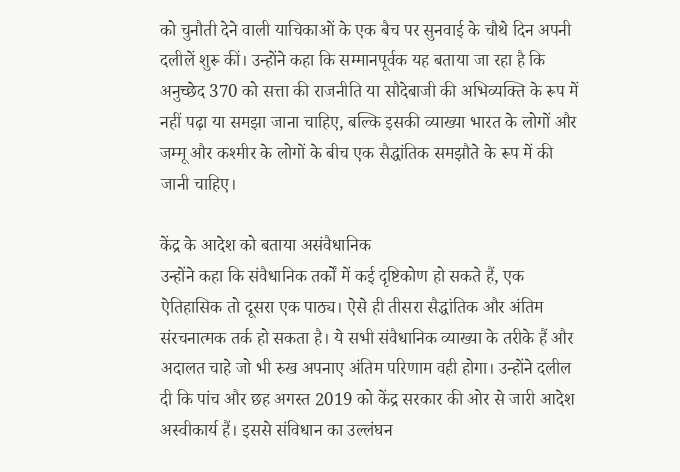को चुनौती देने वाली याचिकाओं के एक बैच पर सुनवाई के चौथे दिन अपनी दलीलें शुरू कीं। उन्होंने कहा कि सम्मानपूर्वक यह बताया जा रहा है कि अनुच्छेद 370 को सत्ता की राजनीति या सौदेबाजी की अभिव्यक्ति के रूप में नहीं पढ़ा या समझा जाना चाहिए, बल्कि इसकी व्याख्या भारत के लोगों और जम्मू और कश्मीर के लोगों के बीच एक सैद्धांतिक समझौते के रूप में की जानी चाहिए।

केंद्र के आदेश को बताया असंवैधानिक
उन्होंने कहा कि संवैधानिक तर्कों में कई दृष्टिकोण हो सकते हैं, एक ऐतिहासिक तो दूसरा एक पाठ्य। ऐसे ही तीसरा सैद्धांतिक और अंतिम संरचनात्मक तर्क हो सकता है। ये सभी संवैधानिक व्याख्या के तरीके हैं और अदालत चाहे जो भी रुख अपनाए अंतिम परिणाम वही होगा। उन्होंने दलील दी कि पांच और छह अगस्त 2019 को केंद्र सरकार की ओर से जारी आदेश अस्वीकार्य हैं। इससे संविधान का उल्लंघन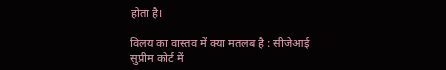होता है।

विलय का वास्तव में क्या मतलब है : सीजेआई
सुप्रीम कोर्ट में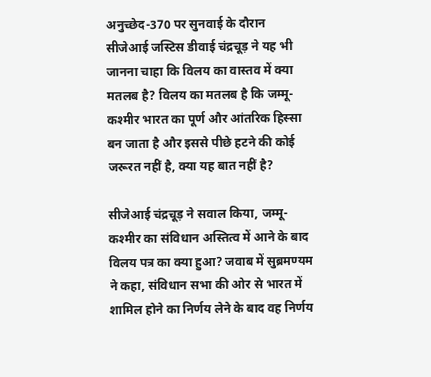अनुच्छेद-370 पर सुनवाई के दौरान सीजेआई जस्टिस डीवाई चंद्रचूड़ ने यह भी जानना चाहा कि विलय का वास्तव में क्या मतलब है? विलय का मतलब है कि जम्मू-कश्मीर भारत का पूर्ण और आंतरिक हिस्सा बन जाता है और इससे पीछे हटने की कोई जरूरत नहीं है, क्या यह बात नहीं है?

सीजेआई चंद्रचूड़ ने सवाल किया, जम्मू-कश्मीर का संविधान अस्तित्व में आने के बाद विलय पत्र का क्या हुआ? जवाब में सुब्रमण्यम ने कहा, संविधान सभा की ओर से भारत में शामिल होने का निर्णय लेने के बाद वह निर्णय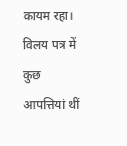कायम रहा। विलय पत्र में कुछ आपत्तियां थीं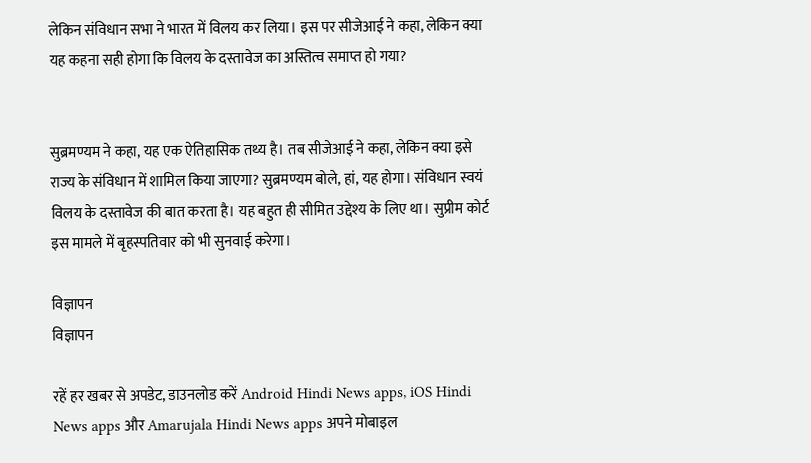लेकिन संविधान सभा ने भारत में विलय कर लिया। इस पर सीजेआई ने कहा, लेकिन क्या यह कहना सही होगा कि विलय के दस्तावेज का अस्तित्व समाप्त हो गया?


सुब्रमण्यम ने कहा, यह एक ऐतिहासिक तथ्य है। तब सीजेआई ने कहा, लेकिन क्या इसे राज्य के संविधान में शामिल किया जाएगा? सुब्रमण्यम बोले, हां, यह होगा। संविधान स्वयं विलय के दस्तावेज की बात करता है। यह बहुत ही सीमित उद्देश्य के लिए था। सुप्रीम कोर्ट इस मामले में बृहस्पतिवार को भी सुनवाई करेगा।

विज्ञापन
विज्ञापन

रहें हर खबर से अपडेट, डाउनलोड करें Android Hindi News apps, iOS Hindi News apps और Amarujala Hindi News apps अपने मोबाइल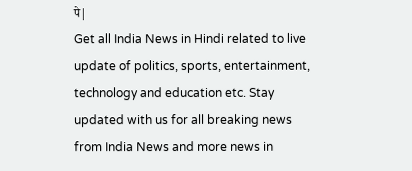पे|
Get all India News in Hindi related to live update of politics, sports, entertainment, technology and education etc. Stay updated with us for all breaking news from India News and more news in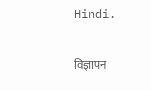Hindi.

विज्ञापन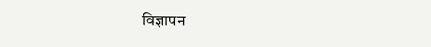विज्ञापन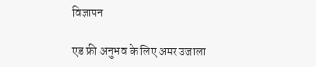विज्ञापन

एड फ्री अनुभव के लिए अमर उजाला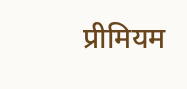प्रीमियम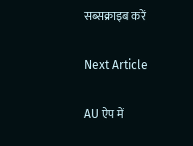सब्सक्राइब करें

Next Article

AU ऐप में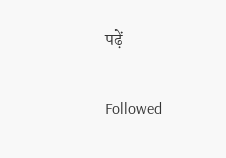पढ़ें

Followed